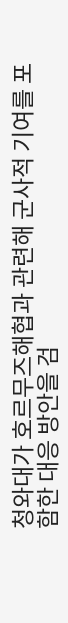청와대가 호르무즈해협과 관련해 군사적 기여를 포함한 대응 방안을 검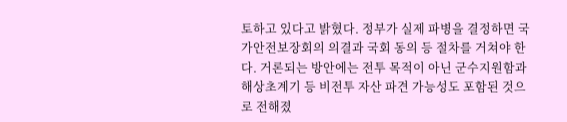토하고 있다고 밝혔다. 정부가 실제 파병을 결정하면 국가안전보장회의 의결과 국회 동의 등 절차를 거쳐야 한다. 거론되는 방안에는 전투 목적이 아닌 군수지원함과 해상초계기 등 비전투 자산 파견 가능성도 포함된 것으로 전해졌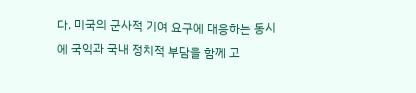다. 미국의 군사적 기여 요구에 대응하는 동시에 국익과 국내 정치적 부담을 함께 고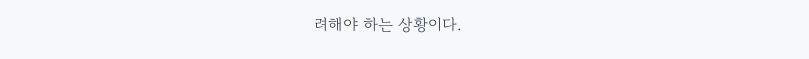려해야 하는 상황이다.